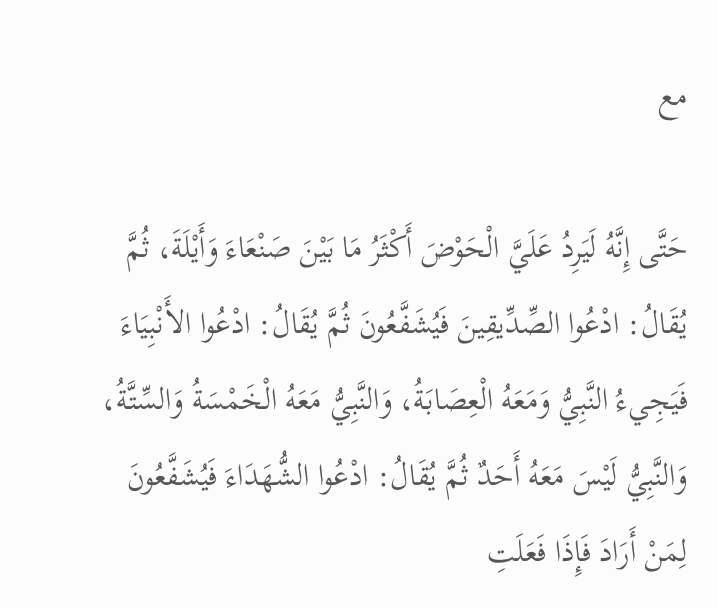مع

حَتَّى إِنَّهُ لَيَرِدُ عَلَيَّ الْحَوْضَ أَكْثَرُ مَا بَيْنَ صَنْعَاءَ وَأَيْلَةَ، ثُمَّ يُقَالُ: ادْعُوا الصِّدِّيقِينَ فَيُشَفَّعُونَ ثُمَّ يُقَالُ: ادْعُوا الأَنْبِيَاءَ فَيَجِيءُ النَّبِيُّ وَمَعَهُ الْعِصَابَةُ، وَالنَّبِيُّ مَعَهُ الْخَمْسَةُ وَالسِّتَّةُ، وَالنَّبِيُّ لَيْسَ مَعَهُ أَحَدٌ ثُمَّ يُقَالُ: ادْعُوا الشُّهَدَاءَ فَيُشَفَّعُونَ لِمَنْ أَرَادَ فَإِذَا فَعَلَتِ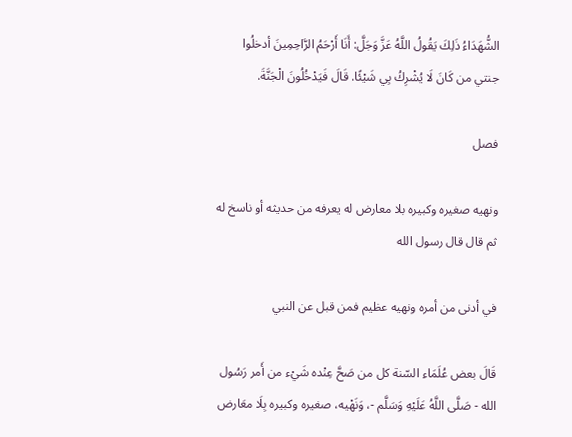الشُّهَدَاءُ ذَلِكَ يَقُولُ اللَّهُ عَزَّ وَجَلَّ: أَنَا أَرْحَمُ الرَّاحِمِينَ أدخلُوا جنتي من كَانَ لَا يُشْرِكُ بِي شَيْئًا. قَالَ فَيَدْخُلُونَ الْجَنَّةَ.

فصل

ونهيه صغيره وكبيره بلا معارض له يعرفه من حديثه أو ناسخ له ثم قال قال رسول الله

في أدنى من أمره ونهيه عظيم فمن قبل عن النبي

قَالَ بعض عُلَمَاء السّنة كل من صَحَّ عِنْده شَيْء من أَمر رَسُول الله - صَلَّى اللَّهُ عَلَيْهِ وَسَلَّم -، وَنَهْيه، صغيره وكبيره بِلَا معَارض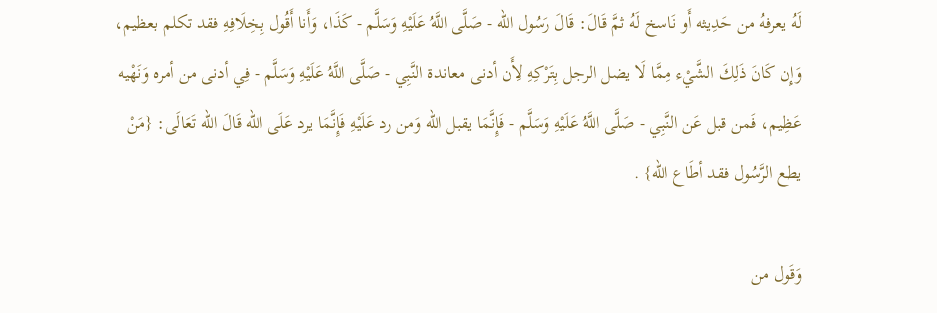لَهُ يعرفهُ من حَدِيثه أَو نَاسخ لَهُ ثمَّ قَالَ: قَالَ رَسُول الله - صَلَّى اللَّهُ عَلَيْهِ وَسَلَّم - كَذَا، وَأَنا أَقُول بِخِلَافِهِ فقد تكلم بعظيم، وَإِن كَانَ ذَلِكَ الشَّيْء مِمَّا لَا يضل الرجل بِتَرْكِهِ لِأَن أدنى معاندة النَّبِي - صَلَّى اللَّهُ عَلَيْهِ وَسَلَّم - فِي أدنى من أمره وَنَهْيه عَظِيم، فَمن قبل عَن النَّبِي - صَلَّى اللَّهُ عَلَيْهِ وَسَلَّم - فَإِنَّمَا يقبل الله وَمن رد عَلَيْهِ فَإِنَّمَا يرد عَلَى الله قَالَ الله تَعَالَى: {مَنْ يطع الرَّسُول فقد أطَاع الله} .

وَقَول من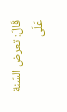قَالَ: تعرض السّنة عَلَى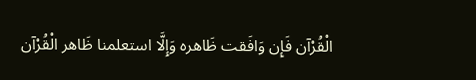الْقُرْآن فَإِن وَافَقت ظَاهره وَإِلَّا استعلمنا ظَاهر الْقُرْآن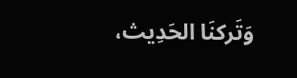وَتَركنَا الحَدِيث،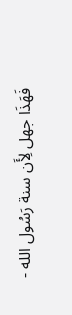فَهَذَا جهل لِأَن سنة رَسُول الله -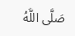صَلَّى اللَّهُ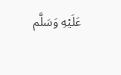عَلَيْهِ وَسَلَّم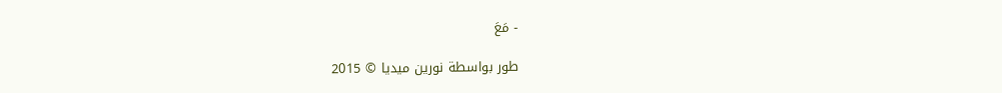- مَعَ

طور بواسطة نورين ميديا © 2015